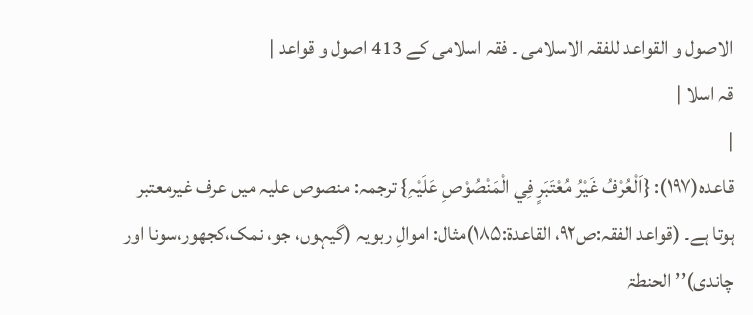الاصول و القواعد للفقہ الاسلامی ۔ فقہ اسلامی کے 413 اصول و قواعد |
قہ اسلا |
|
قاعدہ(۱۹۷): {اَلْعُرْفُ غَیْرُ مُعْتَبَرٍ فِي الْمَنْصُوْصِ عَلَیْہِ} ترجمہ: منصوص علیہ میں عرف غیرمعتبر ہوتا ہے۔ (قواعد الفقہ:ص۹۲، القاعدۃ:۱۸۵)مثال: اموالِ ربویہ (گیہوں، جو، نمک،کجھور،سونا اور چاندی)’’ الحنطۃ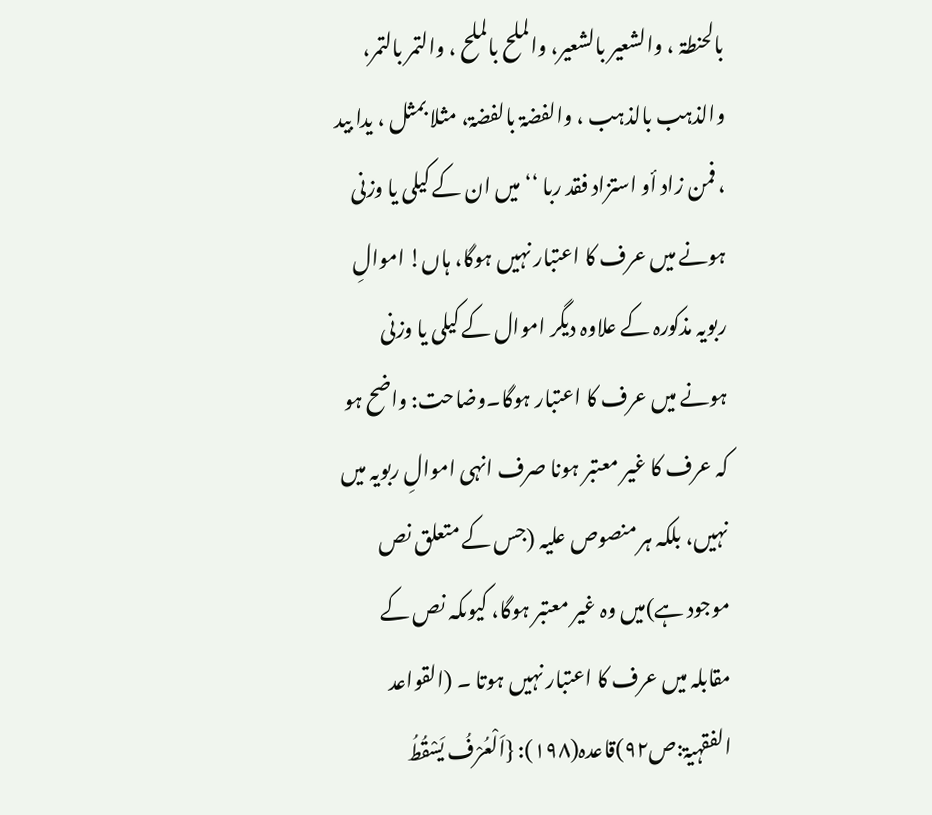بالحنطۃ ، والشعیر بالشعیر، والملح بالملح ، والتمر بالتمر، والذہب بالذہب ، والفضۃ بالفضۃ، مثلا بمثل ، یدا بید ، فمن زاد أو استزاد فقد ربا ‘‘میں ان کے کیلی یا وزنی ہونے میں عرف کا اعتبار نہیں ہوگا، ہاں! اموالِ ربویہ مذکورہ کے علاوہ دیگر اموال کے کیلی یا وزنی ہونے میں عرف کا اعتبار ہوگا۔وضاحت: واضح ہو کہ عرف کا غیر معتبر ہونا صرف انہی اموالِ ربویہ میں نہیں، بلکہ ہر منصوص علیہ (جس کے متعلق نص موجود ہے)میں وہ غیر معتبر ہوگا، کیوںکہ نص کے مقابلہ میں عرف کا اعتبار نہیں ہوتا ۔ (القواعد الفقہیۃ:ص۹۲)قاعدہ(۱۹۸): {اَلْعُرْفُ یَسْقُطُ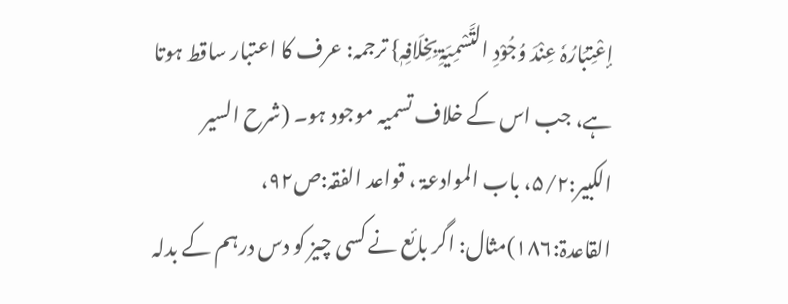إعْتِبَارُہٗ عِنْدَ وُجُوْدِ التَّسْمِیَۃِ بِخِلَافِہٖ} ترجمہ: عرف کا اعتبار ساقط ہوتا ہے، جب اس کے خلاف تسمیہ موجود ہو۔ (شرح السیر الکبیر:۵/۲، باب الموادعۃ ، قواعد الفقہ:ص۹۲، القاعدۃ:۱۸۶)مثال: اگر بائع نے کسی چیز کو دس درہم کے بدلہ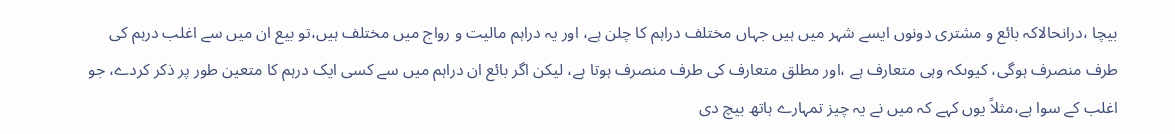بیچا ،درانحالاکہ بائع و مشتری دونوں ایسے شہر میں ہیں جہاں مختلف دراہم کا چلن ہے، اور یہ دراہم مالیت و رواج میں مختلف ہیں،تو بیع ان میں سے اغلب درہم کی طرف منصرف ہوگی، کیوںکہ وہی متعارف ہے ،اور مطلق متعارف کی طرف منصرف ہوتا ہے، لیکن اگر بائع ان دراہم میں سے کسی ایک درہم کا متعین طور پر ذکر کردے، جو اغلب کے سوا ہے،مثلاً یوں کہے کہ میں نے یہ چیز تمہارے ہاتھ بیچ دی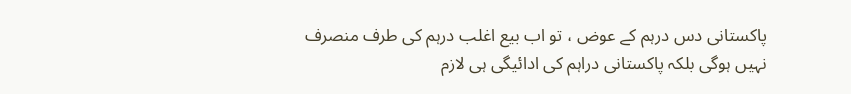پاکستانی دس درہم کے عوض ، تو اب بیع اغلب درہم کی طرف منصرف نہیں ہوگی بلکہ پاکستانی دراہم کی ادائیگی ہی لازم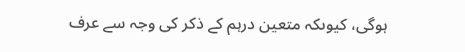ہوگی، کیوںکہ متعین درہم کے ذکر کی وجہ سے عرف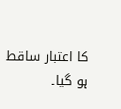کا اعتبار ساقط ہو گیا۔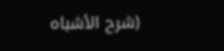(شرح الأشباہ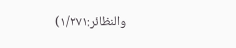والنظائر:۱/۲۷۱)